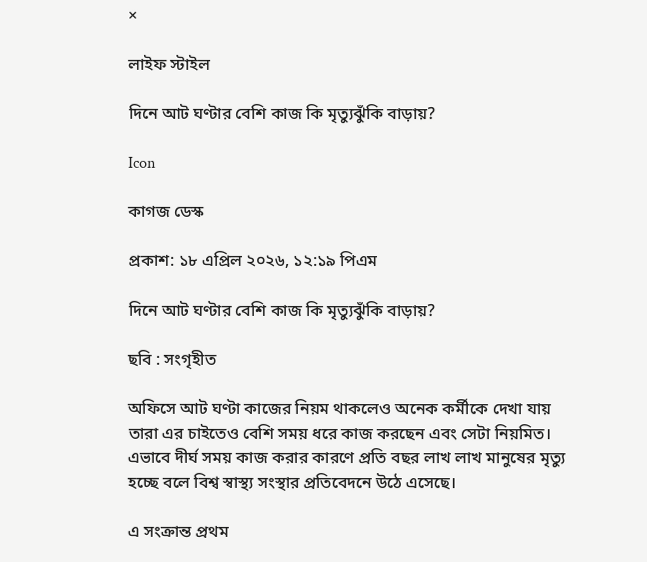×

লাইফ স্টাইল

দিনে আট ঘণ্টার বেশি কাজ কি মৃত্যুঝুঁকি বাড়ায়?

Icon

কাগজ ডেস্ক

প্রকাশ: ১৮ এপ্রিল ২০২৬, ১২:১৯ পিএম

দিনে আট ঘণ্টার বেশি কাজ কি মৃত্যুঝুঁকি বাড়ায়?

ছবি : সংগৃহীত

অফিসে আট ঘণ্টা কাজের নিয়ম থাকলেও অনেক কর্মীকে দেখা যায় তারা এর চাইতেও বেশি সময় ধরে কাজ করছেন এবং সেটা নিয়মিত। এভাবে দীর্ঘ সময় কাজ করার কারণে প্রতি বছর লাখ লাখ মানুষের মৃত্যু হচ্ছে বলে বিশ্ব স্বাস্থ্য সংস্থার প্রতিবেদনে উঠে এসেছে।

এ সংক্রান্ত প্রথম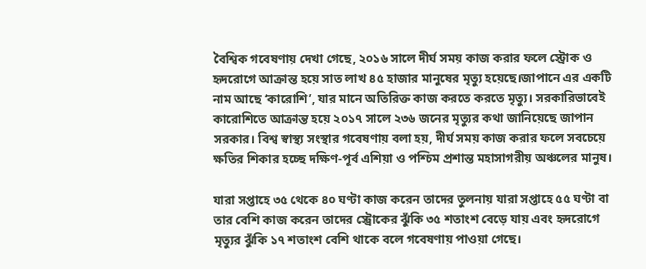বৈশ্বিক গবেষণায় দেখা গেছে, ২০১৬ সালে দীর্ঘ সময় কাজ করার ফলে স্ট্রোক ও হৃদরোগে আক্রান্ত হয়ে সাত লাখ ৪৫ হাজার মানুষের মৃত্যু হয়েছে।জাপানে এর একটি নাম আছে ‘কারোশি’, যার মানে অতিরিক্ত কাজ করতে করতে মৃত্যু। সরকারিভাবেই কারোশিতে আক্রান্ত হয়ে ২০১৭ সালে ২৩৬ জনের মৃত্যুর কথা জানিয়েছে জাপান সরকার। বিশ্ব স্বাস্থ্য সংস্থার গবেষণায় বলা হয়, দীর্ঘ সময় কাজ করার ফলে সবচেয়ে ক্ষতির শিকার হচ্ছে দক্ষিণ-পূর্ব এশিয়া ও পশ্চিম প্রশান্ত মহাসাগরীয় অঞ্চলের মানুষ।

যারা সপ্তাহে ৩৫ থেকে ৪০ ঘণ্টা কাজ করেন তাদের তুলনায় যারা সপ্তাহে ৫৫ ঘণ্টা বা তার বেশি কাজ করেন তাদের স্ট্রোকের ঝুঁকি ৩৫ শতাংশ বেড়ে যায় এবং হৃদরোগে মৃত্যুর ঝুঁকি ১৭ শতাংশ বেশি থাকে বলে গবেষণায় পাওয়া গেছে।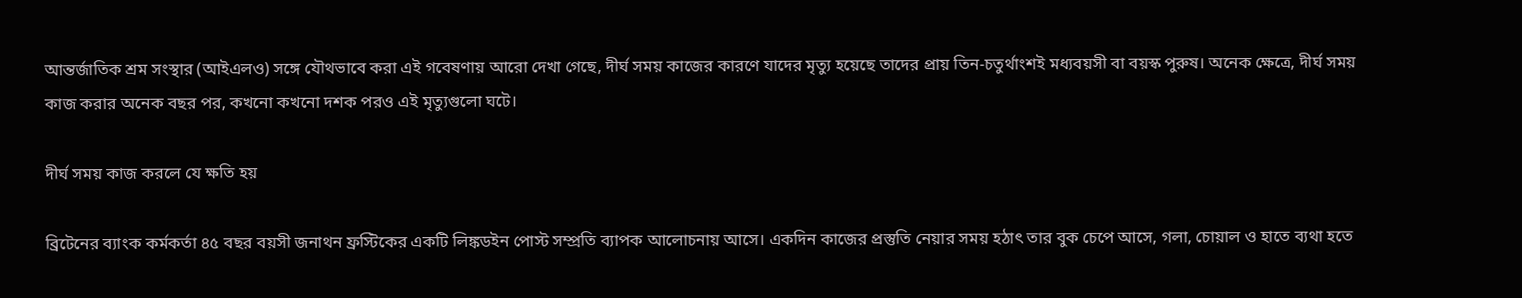আন্তর্জাতিক শ্রম সংস্থার (আইএলও) সঙ্গে যৌথভাবে করা এই গবেষণায় আরো দেখা গেছে, দীর্ঘ সময় কাজের কারণে যাদের মৃত্যু হয়েছে তাদের প্রায় তিন-চতুর্থাংশই মধ্যবয়সী বা বয়স্ক পুরুষ। অনেক ক্ষেত্রে, দীর্ঘ সময় কাজ করার অনেক বছর পর, কখনো কখনো দশক পরও এই মৃত্যুগুলো ঘটে।

দীর্ঘ সময় কাজ করলে যে ক্ষতি হয়

ব্রিটেনের ব্যাংক কর্মকর্তা ৪৫ বছর বয়সী জনাথন ফ্রস্টিকের একটি লিঙ্কডইন পোস্ট সম্প্রতি ব্যাপক আলোচনায় আসে। একদিন কাজের প্রস্তুতি নেয়ার সময় হঠাৎ তার বুক চেপে আসে, গলা, চোয়াল ও হাতে ব্যথা হতে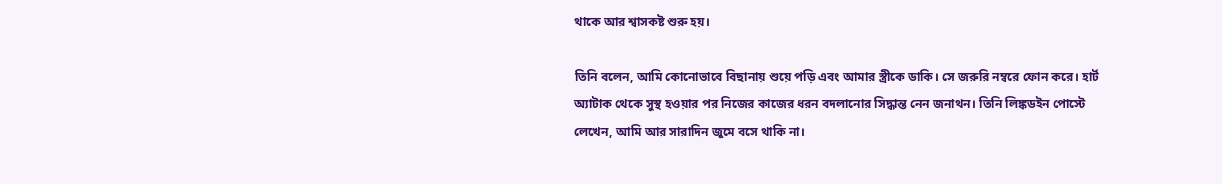থাকে আর শ্বাসকষ্ট শুরু হয়।

তিনি বলেন, আমি কোনোভাবে বিছানায় শুয়ে পড়ি এবং আমার স্ত্রীকে ডাকি। সে জরুরি নম্বরে ফোন করে। হার্ট অ্যাটাক থেকে সুস্থ হওয়ার পর নিজের কাজের ধরন বদলানোর সিদ্ধান্ত নেন জনাথন। তিনি লিঙ্কডইন পোস্টে লেখেন, আমি আর সারাদিন জুমে বসে থাকি না।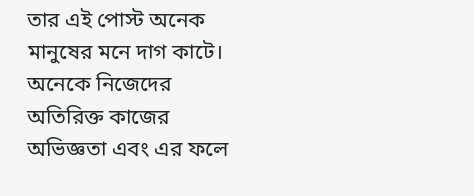তার এই পোস্ট অনেক মানুষের মনে দাগ কাটে। অনেকে নিজেদের অতিরিক্ত কাজের অভিজ্ঞতা এবং এর ফলে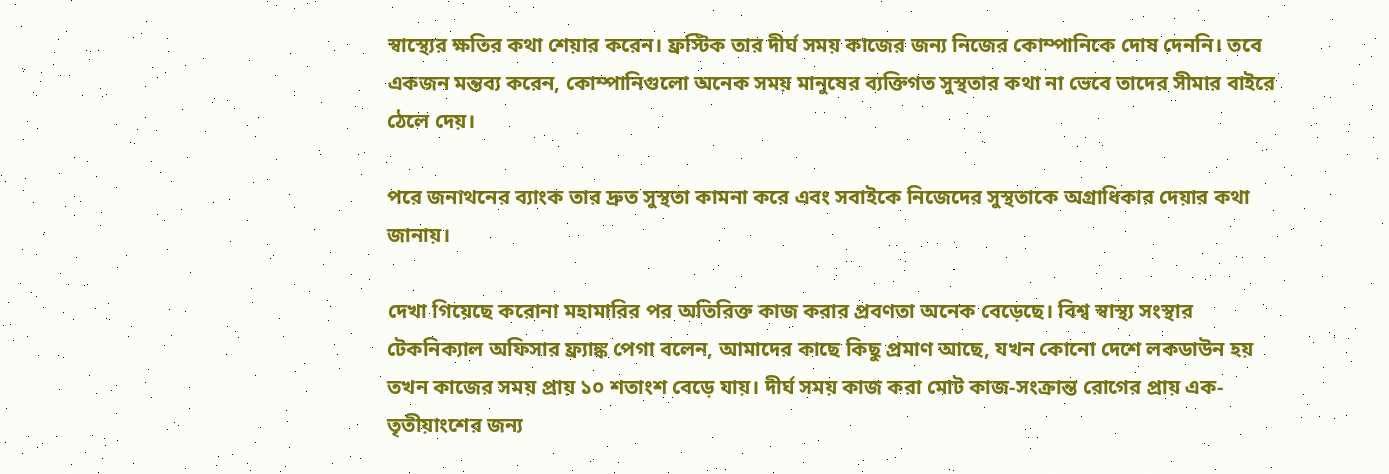স্বাস্থ্যের ক্ষতির কথা শেয়ার করেন। ফ্রস্টিক তার দীর্ঘ সময় কাজের জন্য নিজের কোম্পানিকে দোষ দেননি। তবে একজন মন্তব্য করেন, কোম্পানিগুলো অনেক সময় মানুষের ব্যক্তিগত সুস্থতার কথা না ভেবে তাদের সীমার বাইরে ঠেলে দেয়।

পরে জনাথনের ব্যাংক তার দ্রুত সুস্থতা কামনা করে এবং সবাইকে নিজেদের সুস্থতাকে অগ্রাধিকার দেয়ার কথা জানায়।

দেখা গিয়েছে করোনা মহামারির পর অতিরিক্ত কাজ করার প্রবণতা অনেক বেড়েছে। বিশ্ব স্বাস্থ্য সংস্থার টেকনিক্যাল অফিসার ফ্র্যাঙ্ক পেগা বলেন, আমাদের কাছে কিছু প্রমাণ আছে, যখন কোনো দেশে লকডাউন হয় তখন কাজের সময় প্রায় ১০ শতাংশ বেড়ে যায়। দীর্ঘ সময় কাজ করা মোট কাজ-সংক্রান্ত রোগের প্রায় এক-তৃতীয়াংশের জন্য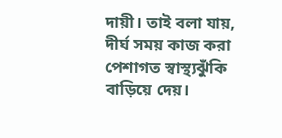দায়ী। তাই বলা যায়, দীর্ঘ সময় কাজ করা পেশাগত স্বাস্থ্যঝুঁকি বাড়িয়ে দেয়।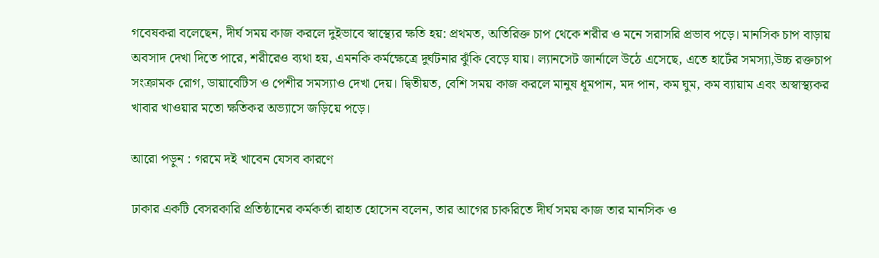গবেষকরা বলেছেন, দীর্ঘ সময় কাজ করলে দুইভাবে স্বাস্থ্যের ক্ষতি হয়: প্রথমত, অতিরিক্ত চাপ থেকে শরীর ও মনে সরাসরি প্রভাব পড়ে। মানসিক চাপ বাড়ায় অবসাদ দেখা দিতে পারে, শরীরেও ব্যথা হয়, এমনকি কর্মক্ষেত্রে দুর্ঘটনার ঝুঁকি বেড়ে যায়। ল্যানসেট জার্নালে উঠে এসেছে, এতে হার্টের সমস্যা,উচ্চ রক্তচাপ সংক্রামক রোগ, ডায়াবেটিস ও পেশীর সমস্যাও দেখা দেয়। দ্বিতীয়ত, বেশি সময় কাজ করলে মানুষ ধূমপান, মদ পান, কম ঘুম, কম ব্যায়াম এবং অস্বাস্থ্যকর খাবার খাওয়ার মতো ক্ষতিকর অভ্যাসে জড়িয়ে পড়ে।

আরো পড়ুন : গরমে দই খাবেন যেসব কারণে

ঢাকার একটি বেসরকারি প্রতিষ্ঠানের কর্মকর্তা রাহাত হোসেন বলেন, তার আগের চাকরিতে দীর্ঘ সময় কাজ তার মানসিক ও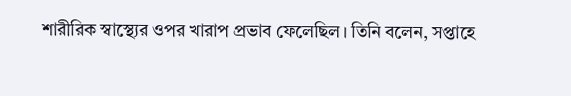শারীরিক স্বাস্থ্যের ওপর খারাপ প্রভাব ফেলেছিল। তিনি বলেন, সপ্তাহে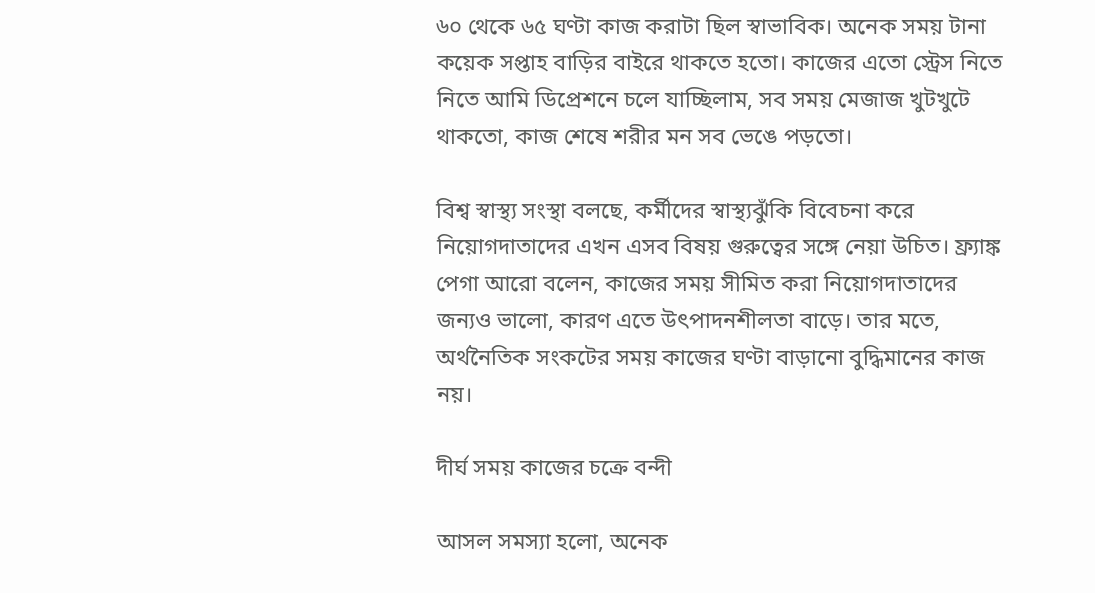৬০ থেকে ৬৫ ঘণ্টা কাজ করাটা ছিল স্বাভাবিক। অনেক সময় টানা কয়েক সপ্তাহ বাড়ির বাইরে থাকতে হতো। কাজের এতো স্ট্রেস নিতে নিতে আমি ডিপ্রেশনে চলে যাচ্ছিলাম, সব সময় মেজাজ খুটখুটে থাকতো, কাজ শেষে শরীর মন সব ভেঙে পড়তো।

বিশ্ব স্বাস্থ্য সংস্থা বলছে, কর্মীদের স্বাস্থ্যঝুঁকি বিবেচনা করে নিয়োগদাতাদের এখন এসব বিষয় গুরুত্বের সঙ্গে নেয়া উচিত। ফ্র্যাঙ্ক পেগা আরো বলেন, কাজের সময় সীমিত করা নিয়োগদাতাদের জন্যও ভালো, কারণ এতে উৎপাদনশীলতা বাড়ে। তার মতে, অর্থনৈতিক সংকটের সময় কাজের ঘণ্টা বাড়ানো বুদ্ধিমানের কাজ নয়।

দীর্ঘ সময় কাজের চক্রে বন্দী

আসল সমস্যা হলো, অনেক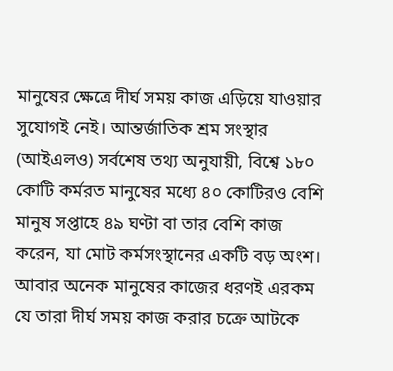মানুষের ক্ষেত্রে দীর্ঘ সময় কাজ এড়িয়ে যাওয়ার সুযোগই নেই। আন্তর্জাতিক শ্রম সংস্থার (আইএলও) সর্বশেষ তথ্য অনুযায়ী, বিশ্বে ১৮০ কোটি কর্মরত মানুষের মধ্যে ৪০ কোটিরও বেশি মানুষ সপ্তাহে ৪৯ ঘণ্টা বা তার বেশি কাজ করেন, যা মোট কর্মসংস্থানের একটি বড় অংশ। আবার অনেক মানুষের কাজের ধরণই এরকম যে তারা দীর্ঘ সময় কাজ করার চক্রে আটকে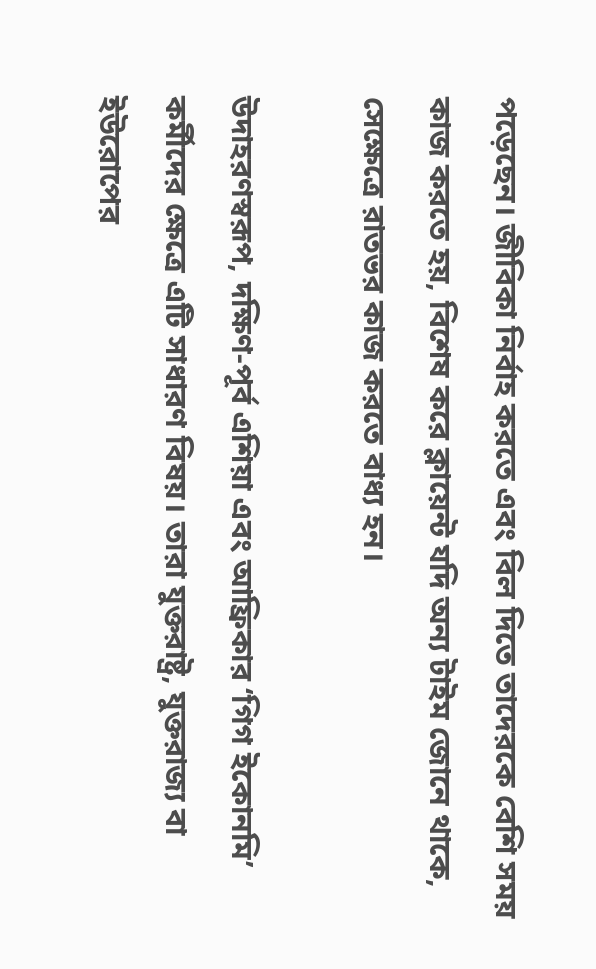পড়েছেন। জীবিকা নির্বাহ করতে এবং বিল দিতে তাদেরকে বেশি সময় কাজ করতে হয়, বিশেষ করে ক্লায়েন্ট যদি অন্য টাইম জোনে থাকে, সেক্ষেত্রে রাতভর কাজ করতে বাধ্য হন।

উদাহরণস্বরূপ, দক্ষিণ-পূর্ব এশিয়া এবং আফ্রিকার ‘গিগ ইকোনমি’ কর্মীদের ক্ষেত্রে এটি সাধারণ বিষয়। তারা যুক্তরাষ্ট্র, যুক্তরাজ্য বা ইউরোপের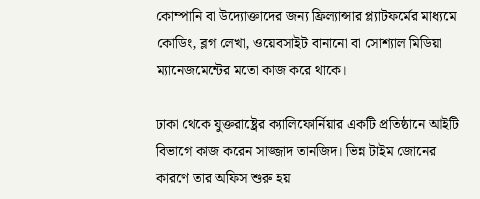কোম্পানি বা উদ্যোক্তাদের জন্য ফ্রিল্যান্সার প্ল্যাটফর্মের মাধ্যমে কোডিং, ব্লগ লেখা, ওয়েবসাইট বানানো বা সোশ্যাল মিডিয়া ম্যানেজমেন্টের মতো কাজ করে থাকে।

ঢাকা থেকে যুক্তরাষ্ট্রের ক্যালিফোর্নিয়ার একটি প্রতিষ্ঠানে আইটি বিভাগে কাজ করেন সাজ্জাদ তানজিদ। ভিন্ন টাইম জোনের কারণে তার অফিস শুরু হয়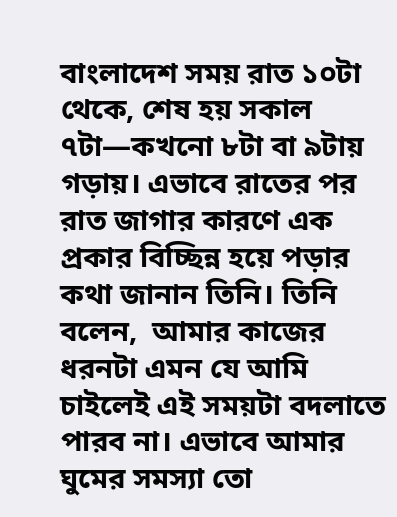বাংলাদেশ সময় রাত ১০টা থেকে, শেষ হয় সকাল ৭টা—কখনো ৮টা বা ৯টায় গড়ায়। এভাবে রাতের পর রাত জাগার কারণে এক প্রকার বিচ্ছিন্ন হয়ে পড়ার কথা জানান তিনি। তিনি বলেন,  আমার কাজের ধরনটা এমন যে আমি চাইলেই এই সময়টা বদলাতে পারব না। এভাবে আমার ঘুমের সমস্যা তো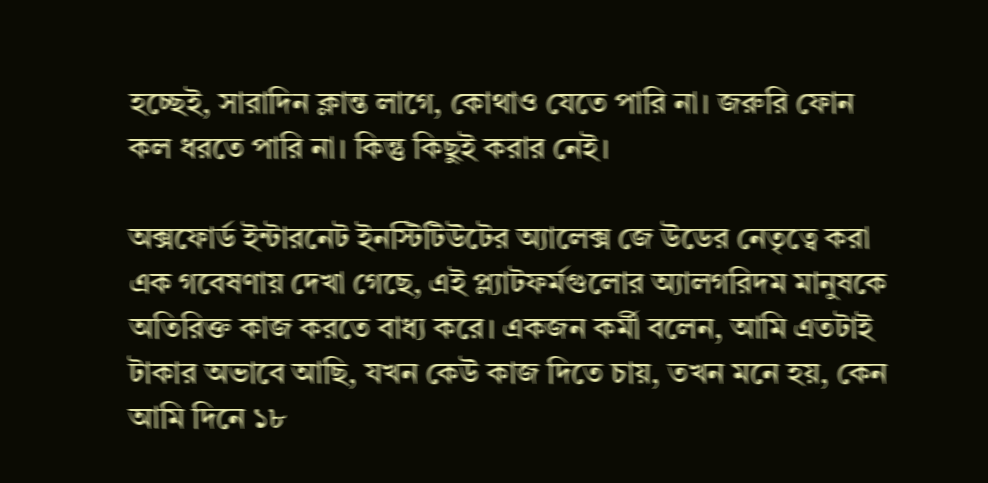হচ্ছেই, সারাদিন ক্লান্ত লাগে, কোথাও যেতে পারি না। জরুরি ফোন কল ধরতে পারি না। কিন্তু কিছুই করার নেই।

অক্সফোর্ড ইন্টারনেট ইনস্টিটিউটের অ্যালেক্স জে উডের নেতৃত্বে করা এক গবেষণায় দেখা গেছে, এই প্ল্যাটফর্মগুলোর অ্যালগরিদম মানুষকে অতিরিক্ত কাজ করতে বাধ্য করে। একজন কর্মী বলেন, আমি এতটাই টাকার অভাবে আছি, যখন কেউ কাজ দিতে চায়, তখন মনে হয়, কেন আমি দিনে ১৮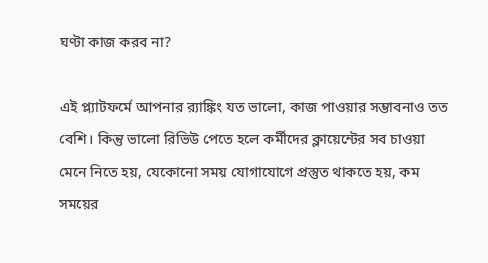ঘণ্টা কাজ করব না?

এই প্ল্যাটফর্মে আপনার র‍্যাঙ্কিং যত ভালো, কাজ পাওয়ার সম্ভাবনাও তত বেশি। কিন্তু ভালো রিভিউ পেতে হলে কর্মীদের ক্লায়েন্টের সব চাওয়া মেনে নিতে হয়, যেকোনো সময় যোগাযোগে প্রস্তুত থাকতে হয়, কম সময়ের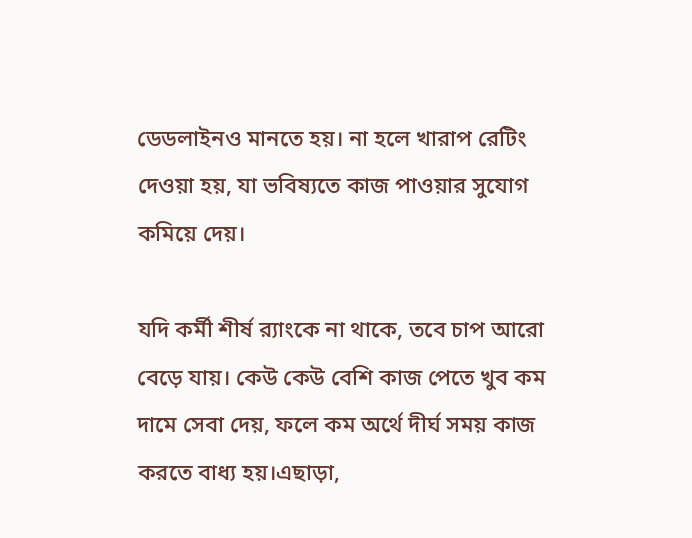ডেডলাইনও মানতে হয়। না হলে খারাপ রেটিং দেওয়া হয়, যা ভবিষ্যতে কাজ পাওয়ার সুযোগ কমিয়ে দেয়।

যদি কর্মী শীর্ষ র‍্যাংকে না থাকে, তবে চাপ আরো বেড়ে যায়। কেউ কেউ বেশি কাজ পেতে খুব কম দামে সেবা দেয়, ফলে কম অর্থে দীর্ঘ সময় কাজ করতে বাধ্য হয়।এছাড়া,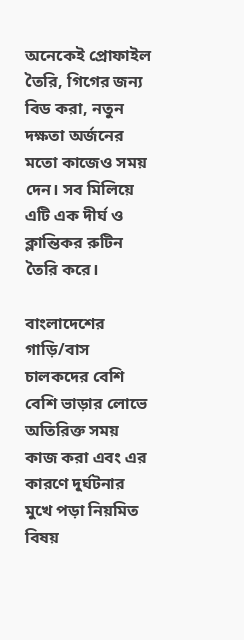অনেকেই প্রোফাইল তৈরি, গিগের জন্য বিড করা, নতুন দক্ষতা অর্জনের মতো কাজেও সময় দেন। সব মিলিয়ে এটি এক দীর্ঘ ও ক্লান্তিকর রুটিন তৈরি করে।

বাংলাদেশের গাড়ি/বাস চালকদের বেশি বেশি ভাড়ার লোভে অতিরিক্ত সময় কাজ করা এবং এর কারণে দুর্ঘটনার মুখে পড়া নিয়মিত বিষয়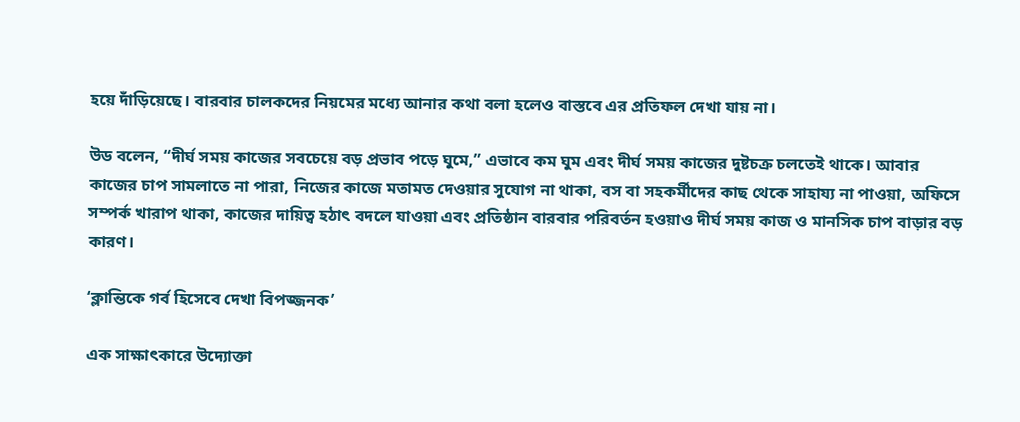হয়ে দাঁড়িয়েছে। বারবার চালকদের নিয়মের মধ্যে আনার কথা বলা হলেও বাস্তবে এর প্রতিফল দেখা যায় না।

উড বলেন, “দীর্ঘ সময় কাজের সবচেয়ে বড় প্রভাব পড়ে ঘুমে,” এভাবে কম ঘুম এবং দীর্ঘ সময় কাজের দুষ্টচক্র চলতেই থাকে। আবার কাজের চাপ সামলাতে না পারা, নিজের কাজে মতামত দেওয়ার সুযোগ না থাকা, বস বা সহকর্মীদের কাছ থেকে সাহায্য না পাওয়া, অফিসে সম্পর্ক খারাপ থাকা, কাজের দায়িত্ব হঠাৎ বদলে যাওয়া এবং প্রতিষ্ঠান বারবার পরিবর্তন হওয়াও দীর্ঘ সময় কাজ ও মানসিক চাপ বাড়ার বড় কারণ।

‘ক্লান্তিকে গর্ব হিসেবে দেখা বিপজ্জনক’

এক সাক্ষাৎকারে উদ্যোক্তা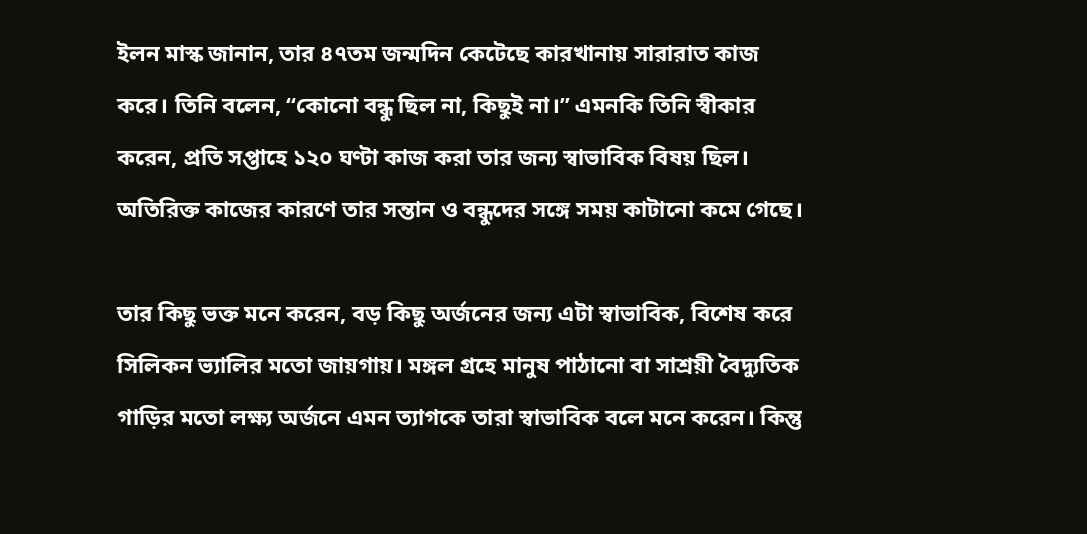ইলন মাস্ক জানান, তার ৪৭তম জন্মদিন কেটেছে কারখানায় সারারাত কাজ করে। তিনি বলেন, “কোনো বন্ধু ছিল না, কিছুই না।” এমনকি তিনি স্বীকার করেন, প্রতি সপ্তাহে ১২০ ঘণ্টা কাজ করা তার জন্য স্বাভাবিক বিষয় ছিল। অতিরিক্ত কাজের কারণে তার সন্তান ও বন্ধুদের সঙ্গে সময় কাটানো কমে গেছে।

তার কিছু ভক্ত মনে করেন, বড় কিছু অর্জনের জন্য এটা স্বাভাবিক, বিশেষ করে সিলিকন ভ্যালির মতো জায়গায়। মঙ্গল গ্রহে মানুষ পাঠানো বা সাশ্রয়ী বৈদ্যুতিক গাড়ির মতো লক্ষ্য অর্জনে এমন ত্যাগকে তারা স্বাভাবিক বলে মনে করেন। কিন্তু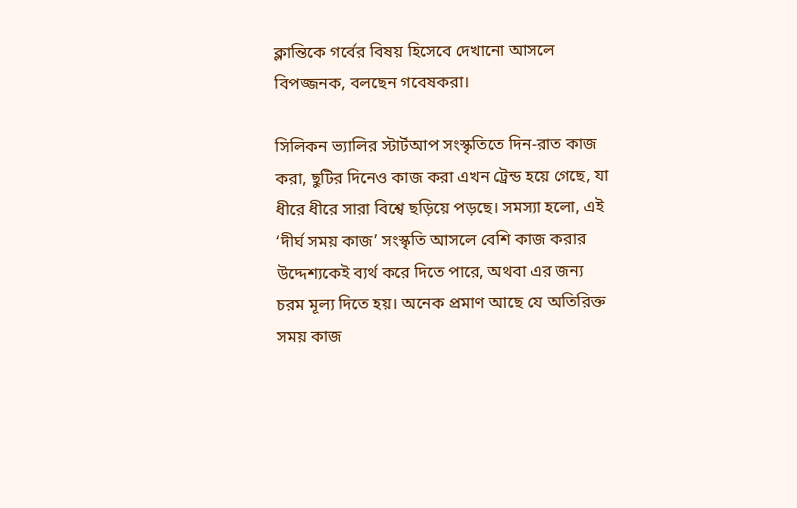ক্লান্তিকে গর্বের বিষয় হিসেবে দেখানো আসলে বিপজ্জনক, বলছেন গবেষকরা।

সিলিকন ভ্যালির স্টার্টআপ সংস্কৃতিতে দিন-রাত কাজ করা, ছুটির দিনেও কাজ করা এখন ট্রেন্ড হয়ে গেছে, যা ধীরে ধীরে সারা বিশ্বে ছড়িয়ে পড়ছে। সমস্যা হলো, এই ‘দীর্ঘ সময় কাজ’ সংস্কৃতি আসলে বেশি কাজ করার উদ্দেশ্যকেই ব্যর্থ করে দিতে পারে, অথবা এর জন্য চরম মূল্য দিতে হয়। অনেক প্রমাণ আছে যে অতিরিক্ত সময় কাজ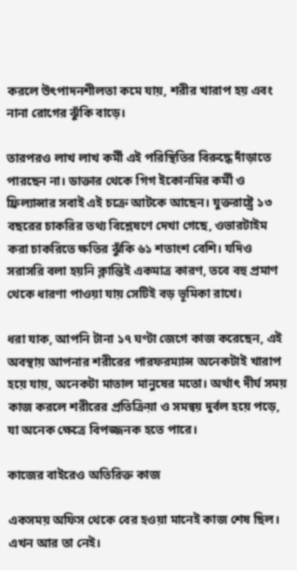করলে উৎপাদনশীলতা কমে যায়, শরীর খারাপ হয় এবং নানা রোগের ঝুঁকি বাড়ে।

তারপরও লাখ লাখ কর্মী এই পরিস্থিতির বিরুদ্ধে দাঁড়াতে পারছেন না। ডাক্তার থেকে গিগ ইকোনমির কর্মী ও ফ্রিল্যান্সার সবাই এই চক্রে আটকে আছেন। যুক্তরাষ্ট্রে ১৩ বছরের চাকরির তথ্য বিশ্লেষণে দেখা গেছে, ওভারটাইম করা চাকরিতে ক্ষতির ঝুঁকি ৬১ শতাংশ বেশি। যদিও সরাসরি বলা হয়নি ক্লান্তিই একমাত্র কারণ, তবে বহু প্রমাণ থেকে ধারণা পাওয়া যায় সেটিই বড় ভূমিকা রাখে।

ধরা যাক, আপনি টানা ১৭ ঘণ্টা জেগে কাজ করেছেন, এই অবস্থায় আপনার শরীরের পারফরম্যান্স অনেকটাই খারাপ হয়ে যায়, অনেকটা মাতাল মানুষের মতো। অর্থাৎ দীর্ঘ সময় কাজ করলে শরীরের প্রতিক্রিয়া ও সমন্বয় দুর্বল হয়ে পড়ে, যা অনেক ক্ষেত্রে বিপজ্জনক হতে পারে।

কাজের বাইরেও অতিরিক্ত কাজ

একসময় অফিস থেকে বের হওয়া মানেই কাজ শেষ ছিল। এখন আর তা নেই।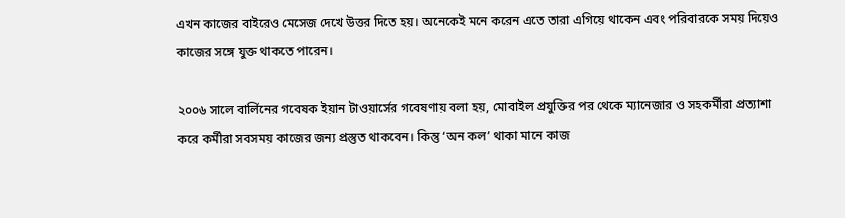এখন কাজের বাইরেও মেসেজ দেখে উত্তর দিতে হয়। অনেকেই মনে করেন এতে তারা এগিয়ে থাকেন এবং পরিবারকে সময় দিয়েও কাজের সঙ্গে যুক্ত থাকতে পারেন।

২০০৬ সালে বার্লিনের গবেষক ইয়ান টাওয়ার্সের গবেষণায় বলা হয়, মোবাইল প্রযুক্তির পর থেকে ম্যানেজার ও সহকর্মীরা প্রত্যাশা করে কর্মীরা সবসময় কাজের জন্য প্রস্তুত থাকবেন। কিন্তু ‘অন কল’ থাকা মানে কাজ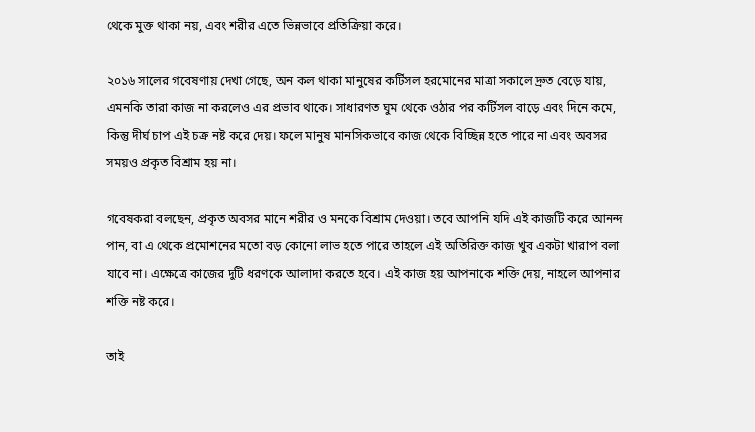থেকে মুক্ত থাকা নয়, এবং শরীর এতে ভিন্নভাবে প্রতিক্রিয়া করে।

২০১৬ সালের গবেষণায় দেখা গেছে, অন কল থাকা মানুষের কর্টিসল হরমোনের মাত্রা সকালে দ্রুত বেড়ে যায়, এমনকি তারা কাজ না করলেও এর প্রভাব থাকে। সাধারণত ঘুম থেকে ওঠার পর কর্টিসল বাড়ে এবং দিনে কমে, কিন্তু দীর্ঘ চাপ এই চক্র নষ্ট করে দেয়। ফলে মানুষ মানসিকভাবে কাজ থেকে বিচ্ছিন্ন হতে পারে না এবং অবসর সময়ও প্রকৃত বিশ্রাম হয় না।

গবেষকরা বলছেন, প্রকৃত অবসর মানে শরীর ও মনকে বিশ্রাম দেওয়া। তবে আপনি যদি এই কাজটি করে আনন্দ পান, বা এ থেকে প্রমোশনের মতো বড় কোনো লাভ হতে পারে তাহলে এই অতিরিক্ত কাজ খুব একটা খারাপ বলা যাবে না। এক্ষেত্রে কাজের দুটি ধরণকে আলাদা করতে হবে। এই কাজ হয় আপনাকে শক্তি দেয়, নাহলে আপনার শক্তি নষ্ট করে।

তাই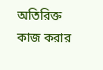অতিরিক্ত কাজ করার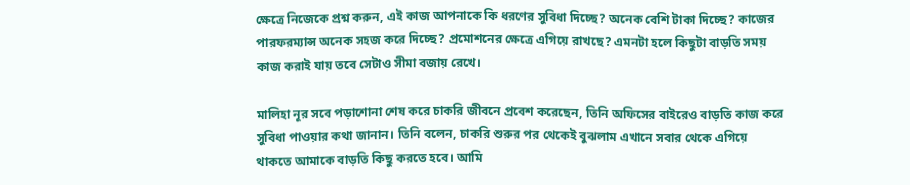ক্ষেত্রে নিজেকে প্রশ্ন করুন, এই কাজ আপনাকে কি ধরণের সুবিধা দিচ্ছে? অনেক বেশি টাকা দিচ্ছে? কাজের পারফরম্যান্স অনেক সহজ করে দিচ্ছে? প্রমোশনের ক্ষেত্রে এগিয়ে রাখছে? এমনটা হলে কিছুটা বাড়তি সময় কাজ করাই যায় তবে সেটাও সীমা বজায় রেখে।

মালিহা নূর সবে পড়াশোনা শেষ করে চাকরি জীবনে প্রবেশ করেছেন, তিনি অফিসের বাইরেও বাড়তি কাজ করে সুবিধা পাওয়ার কথা জানান। তিনি বলেন, চাকরি শুরুর পর থেকেই বুঝলাম এখানে সবার থেকে এগিয়ে থাকতে আমাকে বাড়তি কিছু করতে হবে। আমি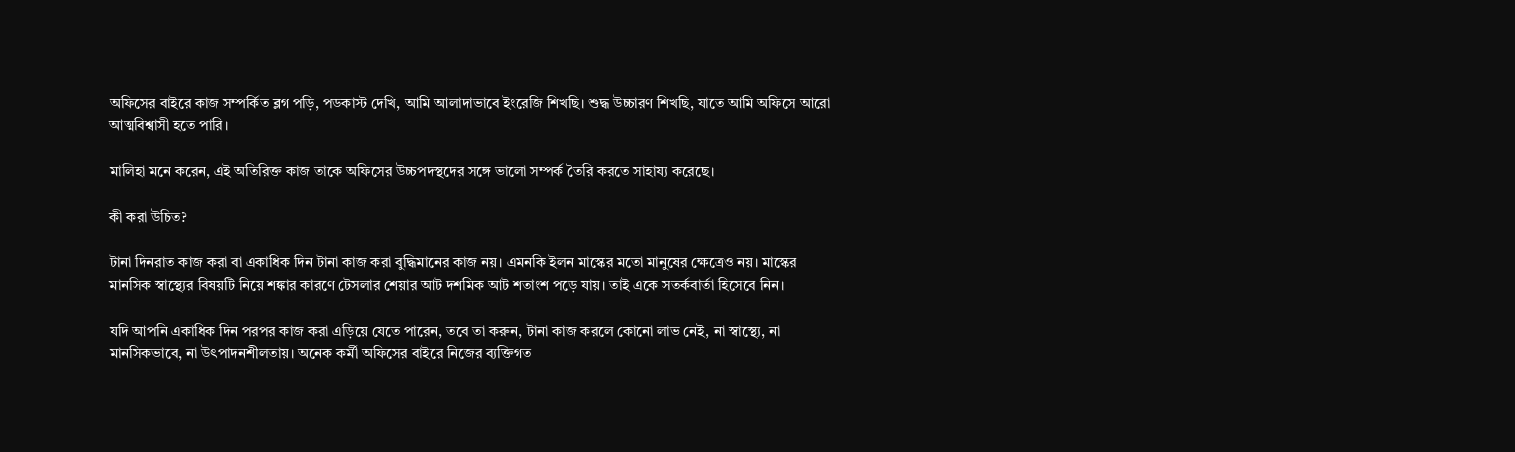অফিসের বাইরে কাজ সম্পর্কিত ব্লগ পড়ি, পডকাস্ট দেখি, আমি আলাদাভাবে ইংরেজি শিখছি। শুদ্ধ উচ্চারণ শিখছি, যাতে আমি অফিসে আরো আত্মবিশ্বাসী হতে পারি।

মালিহা মনে করেন, এই অতিরিক্ত কাজ তাকে অফিসের উচ্চপদস্থদের সঙ্গে ভালো সম্পর্ক তৈরি করতে সাহায্য করেছে।

কী করা উচিত?

টানা দিনরাত কাজ করা বা একাধিক দিন টানা কাজ করা বুদ্ধিমানের কাজ নয়। এমনকি ইলন মাস্কের মতো মানুষের ক্ষেত্রেও নয়। মাস্কের মানসিক স্বাস্থ্যের বিষয়টি নিয়ে শঙ্কার কারণে টেসলার শেয়ার আট দশমিক আট শতাংশ পড়ে যায়। তাই একে সতর্কবার্তা হিসেবে নিন।

যদি আপনি একাধিক দিন পরপর কাজ করা এড়িয়ে যেতে পারেন, তবে তা করুন, টানা কাজ করলে কোনো লাভ নেই, না স্বাস্থ্যে, না মানসিকভাবে, না উৎপাদনশীলতায়। অনেক কর্মী অফিসের বাইরে নিজের ব্যক্তিগত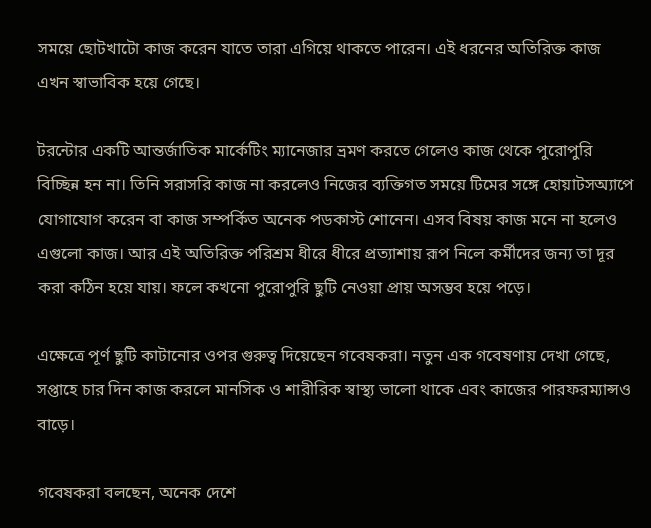সময়ে ছোটখাটো কাজ করেন যাতে তারা এগিয়ে থাকতে পারেন। এই ধরনের অতিরিক্ত কাজ এখন স্বাভাবিক হয়ে গেছে।

টরন্টোর একটি আন্তর্জাতিক মার্কেটিং ম্যানেজার ভ্রমণ করতে গেলেও কাজ থেকে পুরোপুরি বিচ্ছিন্ন হন না। তিনি সরাসরি কাজ না করলেও নিজের ব্যক্তিগত সময়ে টিমের সঙ্গে হোয়াটসঅ্যাপে যোগাযোগ করেন বা কাজ সম্পর্কিত অনেক পডকাস্ট শোনেন। এসব বিষয় কাজ মনে না হলেও এগুলো কাজ। আর এই অতিরিক্ত পরিশ্রম ধীরে ধীরে প্রত্যাশায় রূপ নিলে কর্মীদের জন্য তা দূর করা কঠিন হয়ে যায়। ফলে কখনো পুরোপুরি ছুটি নেওয়া প্রায় অসম্ভব হয়ে পড়ে।

এক্ষেত্রে পূর্ণ ছুটি কাটানোর ওপর গুরুত্ব দিয়েছেন গবেষকরা। নতুন এক গবেষণায় দেখা গেছে, সপ্তাহে চার দিন কাজ করলে মানসিক ও শারীরিক স্বাস্থ্য ভালো থাকে এবং কাজের পারফরম্যান্সও বাড়ে।

গবেষকরা বলছেন, অনেক দেশে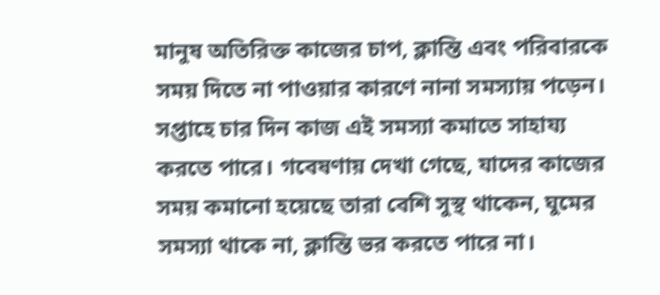মানুষ অতিরিক্ত কাজের চাপ, ক্লান্তি এবং পরিবারকে সময় দিতে না পাওয়ার কারণে নানা সমস্যায় পড়েন। সপ্তাহে চার দিন কাজ এই সমস্যা কমাতে সাহায্য করতে পারে। গবেষণায় দেখা গেছে, যাদের কাজের সময় কমানো হয়েছে তারা বেশি সুস্থ থাকেন, ঘুমের সমস্যা থাকে না, ক্লান্তি ভর করতে পারে না।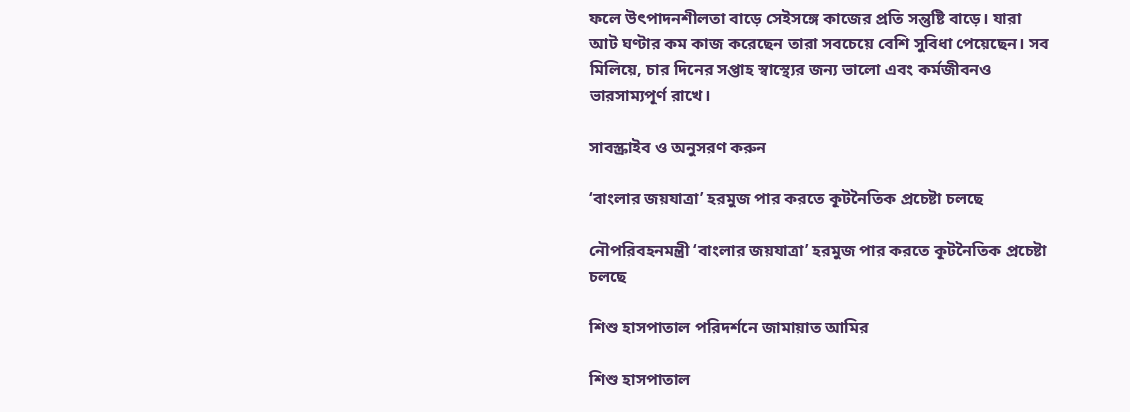ফলে উৎপাদনশীলতা বাড়ে সেইসঙ্গে কাজের প্রতি সন্তুষ্টি বাড়ে। যারা আট ঘণ্টার কম কাজ করেছেন তারা সবচেয়ে বেশি সুবিধা পেয়েছেন। সব মিলিয়ে, চার দিনের সপ্তাহ স্বাস্থ্যের জন্য ভালো এবং কর্মজীবনও ভারসাম্যপূর্ণ রাখে।

সাবস্ক্রাইব ও অনুসরণ করুন

‘বাংলার জয়যাত্রা’ হরমুজ পার করতে কূটনৈতিক প্রচেষ্টা চলছে

নৌপরিবহনমন্ত্রী ‘বাংলার জয়যাত্রা’ হরমুজ পার করতে কূটনৈতিক প্রচেষ্টা চলছে

শিশু হাসপাতাল পরিদর্শনে জামায়াত আমির

শিশু হাসপাতাল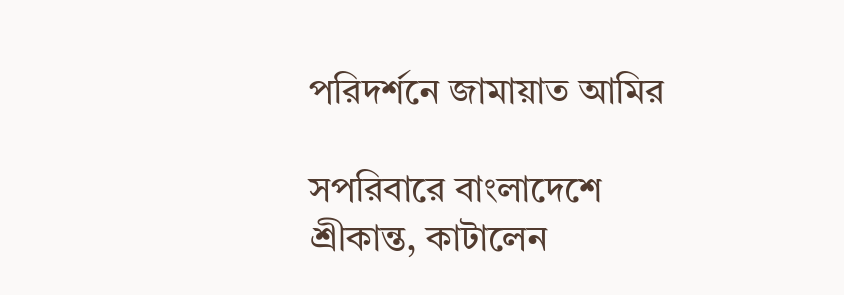পরিদর্শনে জামায়াত আমির

সপরিবারে বাংলাদেশে শ্রীকান্ত, কাটালেন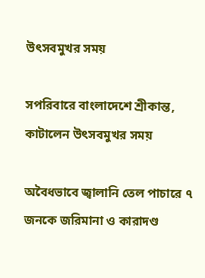উৎসবমুখর সময়

সপরিবারে বাংলাদেশে শ্রীকান্ত, কাটালেন উৎসবমুখর সময়

অবৈধভাবে জ্বালানি তেল পাচারে ৭ জনকে জরিমানা ও কারাদণ্ড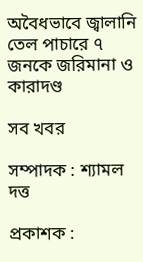অবৈধভাবে জ্বালানি তেল পাচারে ৭ জনকে জরিমানা ও কারাদণ্ড

সব খবর

সম্পাদক : শ্যামল দত্ত

প্রকাশক :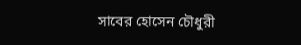সাবের হোসেন চৌধুরী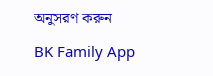অনুসরণ করুন

BK Family App